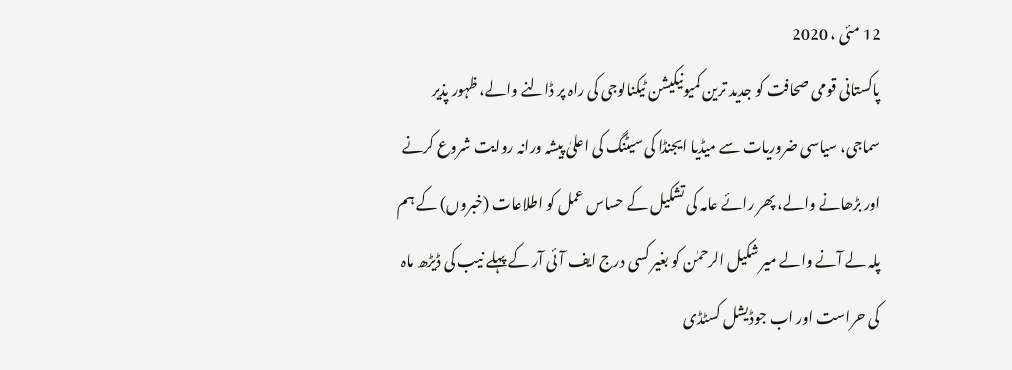12 مئی ، 2020
پاکستانی قومی صحافت کو جدید ترین کمیونیکیشن ٹیکنالوجی کی راہ پر ڈالنے والے، ظہور پذیر سماجی، سیاسی ضروریات سے میڈیا ایجنڈا کی سیٹنگ کی اعلیٰ پیشہ ورانہ روایت شروع کرنے اور بڑھانے والے، پھر رائے عامہ کی تشکیل کے حساس عمل کو اطلاعات (خبروں) کے ہم پلہ لے آنے والے میر شکیل الرحمٰن کو بغیر کسی درج ایف آئی آر کے پہلے نیب کی ڈیڑھ ماہ کی حراست اور اب جوڈیشل کسٹڈی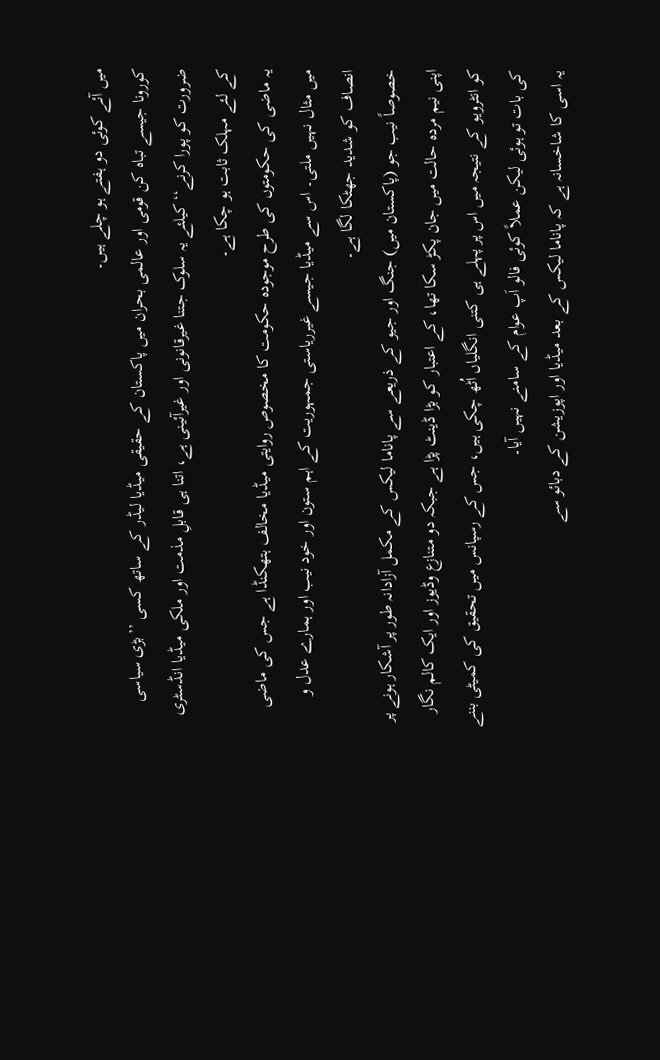میں آئے کوئی دو ہفتے ہو چلے ہیں۔
کورونا جیسے تباہ کن قومی اور عالمی بحران میں پاکستان کے حقیقی میڈیا لیڈر کے ساتھ کسی ’’بڑی سیاسی ضرورت کو پورا کرنے‘‘ کیلئے یہ سلوک جتنا غیرقانونی اور غیرآئینی ہے، اتنا ہی قابلِ مذمت اور ملکی میڈیا انڈسٹری کے لئے مہلک ثابت ہو چکا ہے۔
یہ ماضی کی حکومتوں کی طرح موجودہ حکومت کا مخصوص روایتی میڈیا مخالف ہتھکنڈا ہے جس کی ماضی میں مثال نہیں ملتی۔ اس سے میڈیا جیسے غیرریاستی جمہوریت کے اہم ستون اور خود نیب اور ہمارے عدل و انصاف کو شدید جھٹکا لگا ہے۔
خصوصاً نیب جو (پاکستان میں) جنگ اور جیو کے ذریعے سے پاناما لیکس کے مکمل آزادانہ طور پر آشکار ہونے پر اپنی نیم مردہ حالت میں جان پکڑ سکا تھا، کے اعتبار کو بڑا ڈینٹ پڑا ہے جبکہ دو متنازع وڈیوز اور ایک کالم نگار کو انٹرویو کے نتیجہ میں اس پر پہلے ہی کتنی انگلیاں اُٹھ چکی ہیں، جس کے رسپانس میں تحقیق کی کمیٹی بننے کی بات تو ہوئی لیکن عملاً کوئی فالو اَپ عوام کے سامنے نہیں آیا۔
یہ اسی کا شاخسانہ ہے کہ پاناما لیکس کے بعد میڈیا اور اپوزیشن کے دبائو سے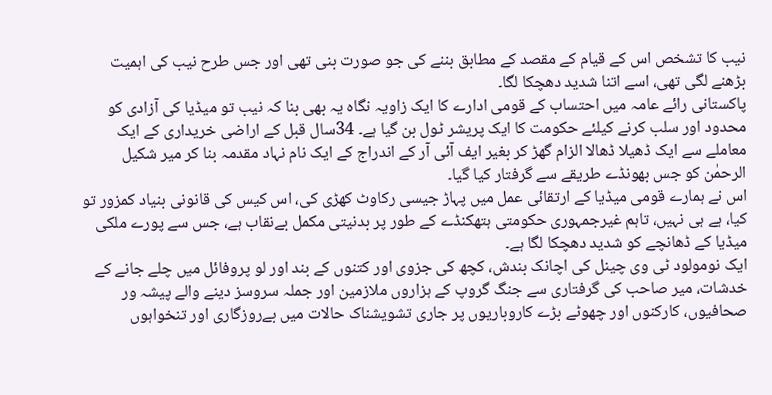نیب کا تشخص اس کے قیام کے مقصد کے مطابق بننے کی جو صورت بنی تھی اور جس طرح نیب کی اہمیت بڑھنے لگی تھی، اسے اتنا شدید دھچکا لگا۔
پاکستانی رائے عامہ میں احتساب کے قومی ادارے کا ایک زاویہ نگاہ یہ بھی بنا کہ نیب تو میڈیا کی آزادی کو محدود اور سلب کرنے کیلئے حکومت کا ایک پریشر ٹول بن گیا ہے۔ 34سال قبل کے اراضی خریداری کے ایک معاملے سے ایک ڈھیلا ڈھالا الزام گھڑ کر بغیر ایف آئی آر کے اندراج کے ایک نام نہاد مقدمہ بنا کر میر شکیل الرحمٰن کو جس بھونڈے طریقے سے گرفتار کیا گیا۔
اس نے ہمارے قومی میڈیا کے ارتقائی عمل میں پہاڑ جیسی رکاوٹ کھڑی کی، اس کیس کی قانونی بنیاد کمزور تو کیا، ہے ہی نہیں، تاہم غیرجمہوری حکومتی ہتھکنڈے کے طور پر بدنیتی مکمل بےنقاب ہے، جس سے پورے ملکی میڈیا کے ڈھانچے کو شدید دھچکا لگا ہے۔
ایک نومولود ٹی وی چینل کی اچانک بندش، کچھ کی جزوی اور کتنوں کے بند اور لو پروفائل میں چلے جانے کے خدشات، میر صاحب کی گرفتاری سے جنگ گروپ کے ہزاروں ملازمین اور جملہ سروسز دینے والے پیشہ ور صحافیوں، کارکنوں اور چھوٹے بڑے کاروباریوں پر جاری تشویشناک حالات میں بےروزگاری اور تنخواہوں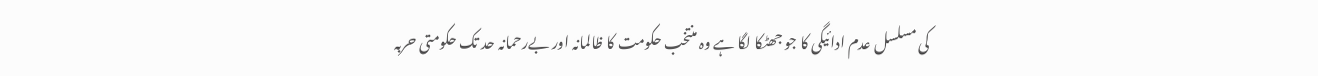کی مسلسل عدم ادائیگی کا جو جھٹکا لگا ہے وہ منتخب حکومت کا ظالمانہ اور بےرحمانہ حد تک حکومتی حربہ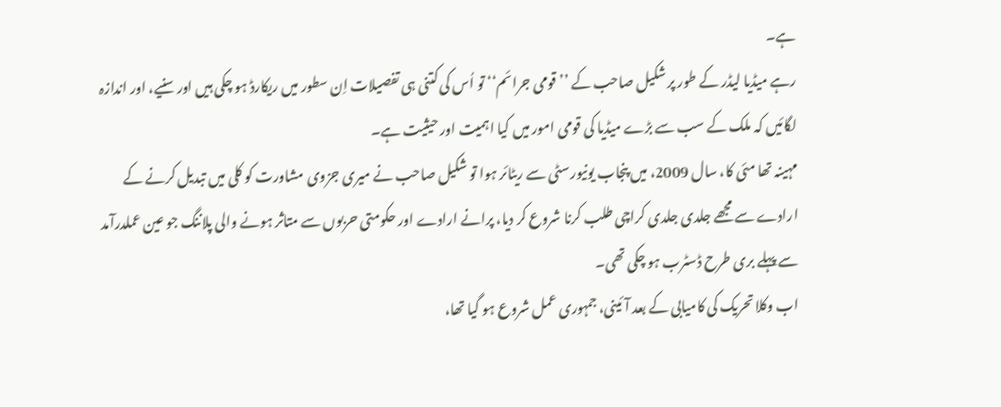ہے۔
رہے میڈیا لیڈر کے طور پر شکیل صاحب کے ’’قومی جرائم‘‘ تو اُس کی کتنی ہی تفصیلات اِن سطور میں ریکارڈ ہو چکی ہیں اور سنیے، اور اندازہ لگائیں کہ ملک کے سب سے بڑے میڈیا کی قومی امور میں کیا اہمیت اور حیثیت ہے۔
مہینہ تھا مئی کا، سال 2009، میں پنجاب یونیورسٹی سے ریٹائر ہوا تو شکیل صاحب نے میری جزوی مشاورت کو کلی میں تبدیل کرنے کے ارادے سے مجھے جلدی جلدی کراچی طلب کرنا شروع کر دیا، پرانے ارادے اور حکومتی حربوں سے متاثر ہونے والی پلاننگ جو عین عملدرآمد سے پہلے بری طرح ڈسٹرب ہو چکی تھی۔
اب وکلا تحریک کی کامیابی کے بعد آئینی، جمہوری عمل شروع ہو گیا تھا،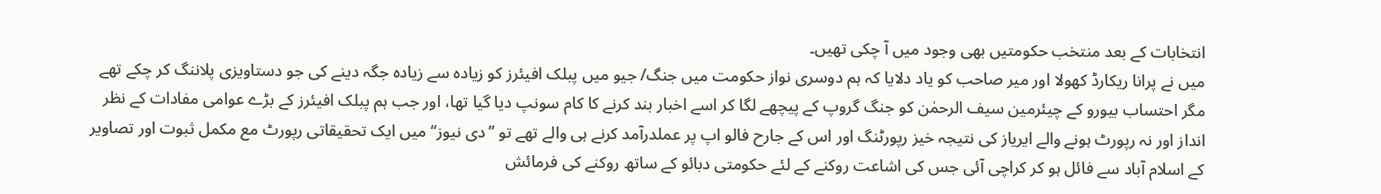انتخابات کے بعد منتخب حکومتیں بھی وجود میں آ چکی تھیں۔
میں نے پرانا ریکارڈ کھولا اور میر صاحب کو یاد دلایا کہ ہم دوسری نواز حکومت میں جنگ/ جیو میں پبلک افیئرز کو زیادہ سے زیادہ جگہ دینے کی جو دستاویزی پلاننگ کر چکے تھے مگر احتساب بیورو کے چیئرمین سیف الرحمٰن کو جنگ گروپ کے پیچھے لگا کر اسے اخبار بند کرنے کا کام سونپ دیا گیا تھا، اور جب ہم پبلک افیئرز کے بڑے عوامی مفادات کے نظر انداز اور نہ رپورٹ ہونے والے ایریاز کی نتیجہ خیز رپورٹنگ اور اس کے جارح فالو اپ پر عملدرآمد کرنے ہی والے تھے تو ’’دی نیوز‘‘ میں ایک تحقیقاتی رپورٹ مع مکمل ثبوت اور تصاویر کے اسلام آباد سے فائل ہو کر کراچی آئی جس کی اشاعت روکنے کے لئے حکومتی دبائو کے ساتھ روکنے کی فرمائش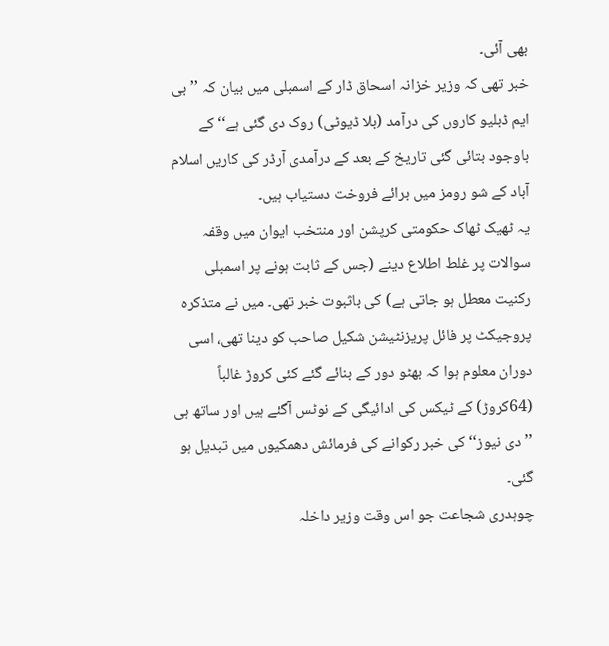بھی آئی۔
خبر تھی کہ وزیر خزانہ اسحاق ڈار کے اسمبلی میں بیان کہ ’’بی ایم ڈبلیو کاروں کی درآمد (بلا ڈیوٹی) روک دی گئی ہے‘‘ کے باوجود بتائی گئی تاریخ کے بعد کے درآمدی آرڈر کی کاریں اسلام آباد کے شو رومز میں برائے فروخت دستیاب ہیں۔
یہ ٹھیک ٹھاک حکومتی کرپشن اور منتخب ایوان میں وقفہ سوالات پر غلط اطلاع دینے (جس کے ثابت ہونے پر اسمبلی رکنیت معطل ہو جاتی ہے) کی باثبوت خبر تھی۔ میں نے متذکرہ پروجیکٹ پر فائل پریزنٹیشن شکیل صاحب کو دینا تھی، اسی دوران معلوم ہوا کہ بھٹو دور کے بنائے گئے کئی کروڑ غالباً (64کروڑ) کے ٹیکس کی ادائیگی کے نوٹس آگئے ہیں اور ساتھ ہی ’’دی نیوز‘‘ کی خبر رکوانے کی فرمائش دھمکیوں میں تبدیل ہو گئی۔
چوہدری شجاعت جو اس وقت وزیر داخلہ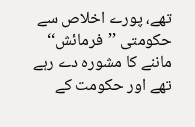تھے، پورے اخلاص سے حکومتی ’’فرمائش‘‘ ماننے کا مشورہ دے رہے تھے اور حکومت کے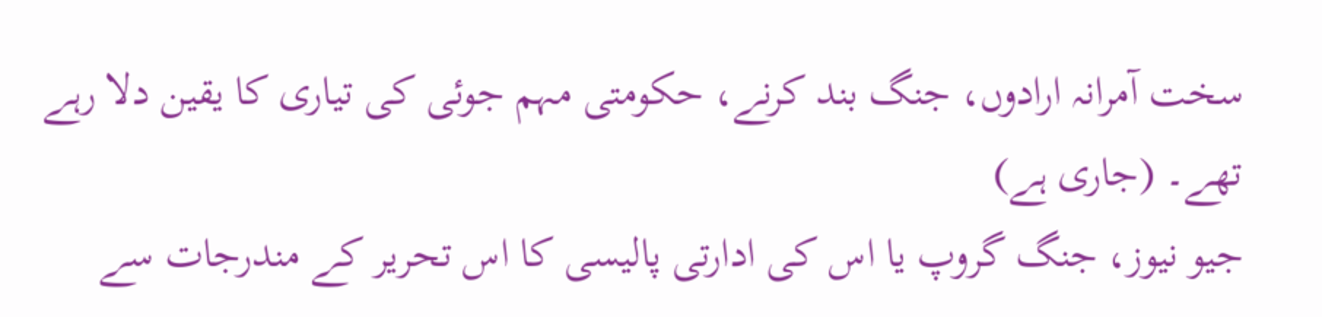سخت آمرانہ ارادوں، جنگ بند کرنے، حکومتی مہم جوئی کی تیاری کا یقین دلا رہے تھے۔ (جاری ہے)
جیو نیوز، جنگ گروپ یا اس کی ادارتی پالیسی کا اس تحریر کے مندرجات سے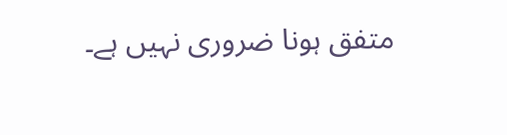متفق ہونا ضروری نہیں ہے۔